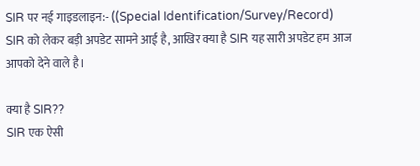SIR पर नई गाइडलाइन:- ((Special Identification/Survey/Record)
SIR को लेकर बड़ी अपडेट सामने आई है, आखिर क्या है SIR यह सारी अपडेट हम आज आपको देने वाले है।

क्या है SIR??
SIR एक ऐसी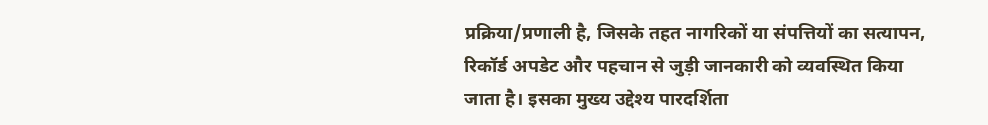प्रक्रिया/प्रणाली है, जिसके तहत नागरिकों या संपत्तियों का सत्यापन, रिकॉर्ड अपडेट और पहचान से जुड़ी जानकारी को व्यवस्थित किया जाता है। इसका मुख्य उद्देश्य पारदर्शिता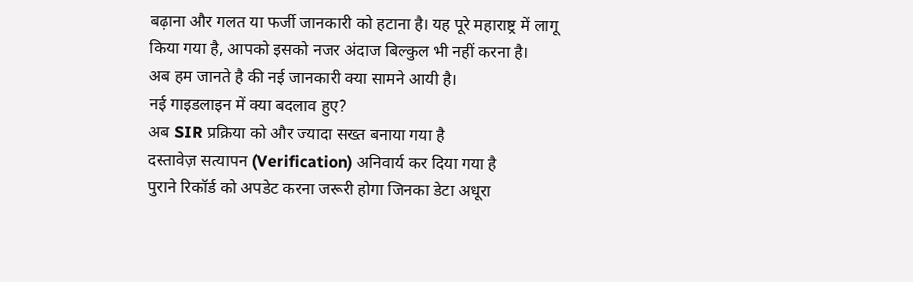बढ़ाना और गलत या फर्जी जानकारी को हटाना है। यह पूरे महाराष्ट्र में लागू किया गया है, आपको इसको नजर अंदाज बिल्कुल भी नहीं करना है।
अब हम जानते है की नई जानकारी क्या सामने आयी है।
नई गाइडलाइन में क्या बदलाव हुए?
अब SIR प्रक्रिया को और ज्यादा सख्त बनाया गया है
दस्तावेज़ सत्यापन (Verification) अनिवार्य कर दिया गया है
पुराने रिकॉर्ड को अपडेट करना जरूरी होगा जिनका डेटा अधूरा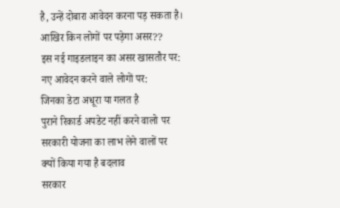है, उन्हें दोबारा आवेदन करना पड़ सकता है।
आखिर किन लोगों पर पड़ेगा असर??
इस नई गाइडलाइन का असर खासतौर पर:
नए आवेदन करने वाले लोगों पर:
जिनका डेटा अधूरा या गलत है
पुराने रिकार्ड अपडेट नहीं करने वालो पर
सरकारी योजना का लाभ लेने वालों पर
क्यों किया गया है बदलाव
सरकार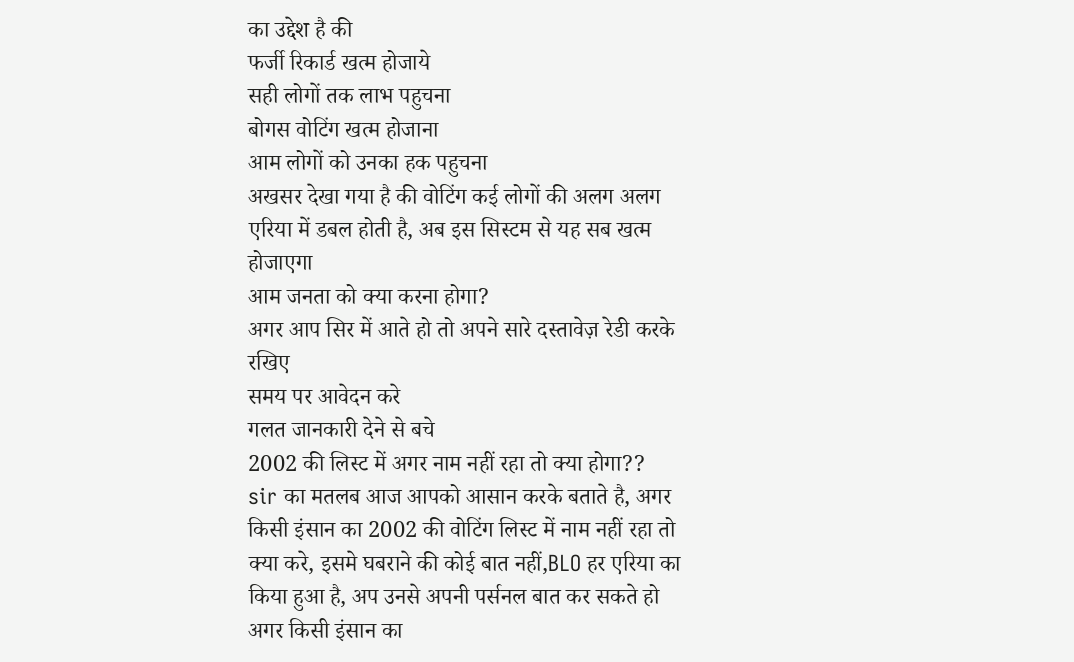का उद्देश है की
फर्जी रिकार्ड खत्म होजाये
सही लोगों तक लाभ पहुचना
बोगस वोटिंग खत्म होजाना
आम लोगों को उनका हक पहुचना
अखसर देखा गया है की वोटिंग कई लोगों की अलग अलग एरिया में डबल होती है, अब इस सिस्टम से यह सब खत्म होजाएगा
आम जनता को क्या करना होगा?
अगर आप सिर में आते हो तो अपने सारे दस्तावेज़ रेडी करके रखिए
समय पर आवेदन करे
गलत जानकारी देने से बचे
2002 की लिस्ट में अगर नाम नहीं रहा तो क्या होगा??
sir का मतलब आज आपको आसान करके बताते है, अगर किसी इंसान का 2002 की वोटिंग लिस्ट में नाम नहीं रहा तो क्या करे, इसमे घबराने की कोई बात नहीं,BLO हर एरिया का किया हुआ है, अप उनसे अपनी पर्सनल बात कर सकते हो
अगर किसी इंसान का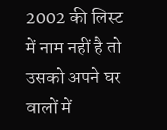2002 की लिस्ट में नाम नहीं है तो उसको अपने घर वालों में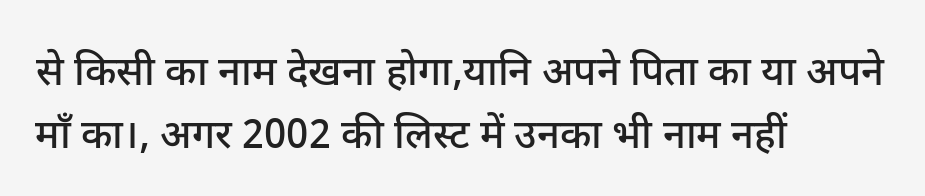से किसी का नाम देखना होगा,यानि अपने पिता का या अपने माँ का।, अगर 2002 की लिस्ट में उनका भी नाम नहीं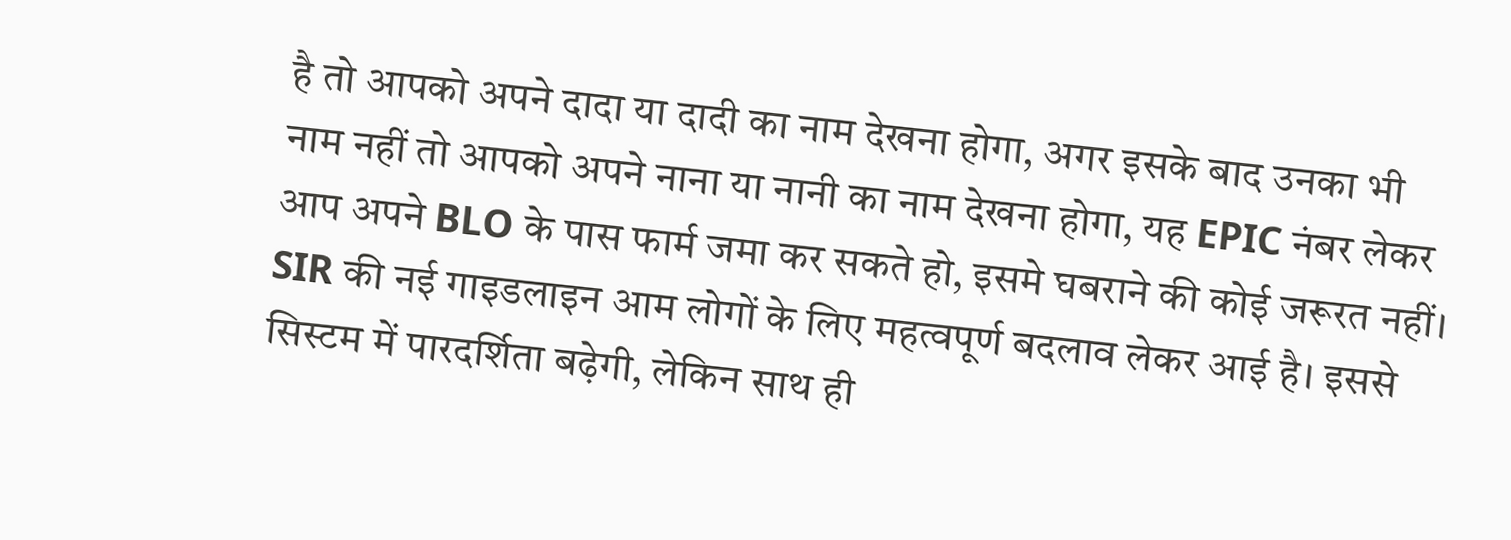है तो आपको अपने दादा या दादी का नाम देखना होगा, अगर इसके बाद उनका भी नाम नहीं तो आपको अपने नाना या नानी का नाम देखना होगा, यह EPIC नंबर लेकर आप अपने BLO के पास फार्म जमा कर सकते हो, इसमे घबराने की कोई जरूरत नहीं।
SIR की नई गाइडलाइन आम लोगों के लिए महत्वपूर्ण बदलाव लेकर आई है। इससे सिस्टम में पारदर्शिता बढ़ेगी, लेकिन साथ ही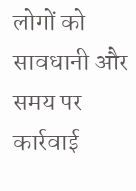लोगों को सावधानी और समय पर कार्रवाई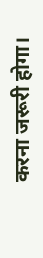करना जरूरी होगा।